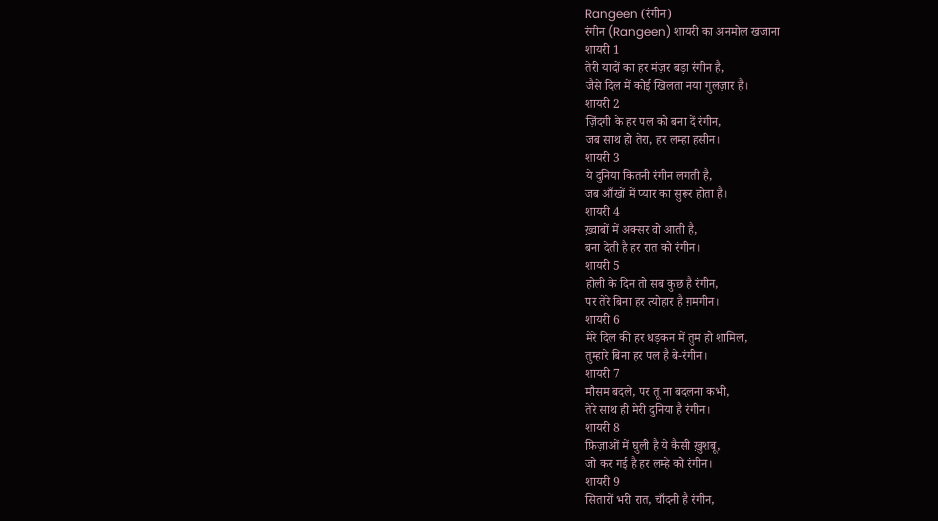Rangeen (रंगीन)
रंगीन (Rangeen) शायरी का अनमोल खजाना
शायरी 1
तेरी यादों का हर मंज़र बड़ा रंगीन है,
जैसे दिल में कोई खिलता नया गुलज़ार है।
शायरी 2
ज़िंदगी के हर पल को बना दें रंगीन,
जब साथ हो तेरा, हर लम्हा हसीन।
शायरी 3
ये दुनिया कितनी रंगीन लगती है,
जब आँखों में प्यार का सुरूर होता है।
शायरी 4
ख़्वाबों में अक्सर वो आती है,
बना देती है हर रात को रंगीन।
शायरी 5
होली के दिन तो सब कुछ है रंगीन,
पर तेरे बिना हर त्योहार है ग़मगीन।
शायरी 6
मेरे दिल की हर धड़कन में तुम हो शामिल,
तुम्हारे बिना हर पल है बे-रंगीन।
शायरी 7
मौसम बदले, पर तू ना बदलना कभी,
तेरे साथ ही मेरी दुनिया है रंगीन।
शायरी 8
फ़िज़ाओं में घुली है ये कैसी ख़ुशबू,
जो कर गई है हर लम्हे को रंगीन।
शायरी 9
सितारों भरी रात, चाँदनी है रंगीन,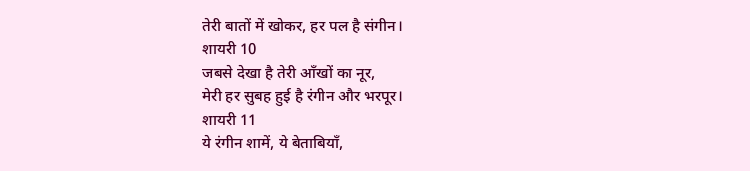तेरी बातों में खोकर, हर पल है संगीन।
शायरी 10
जबसे देखा है तेरी आँखों का नूर,
मेरी हर सुबह हुई है रंगीन और भरपूर।
शायरी 11
ये रंगीन शामें, ये बेताबियाँ,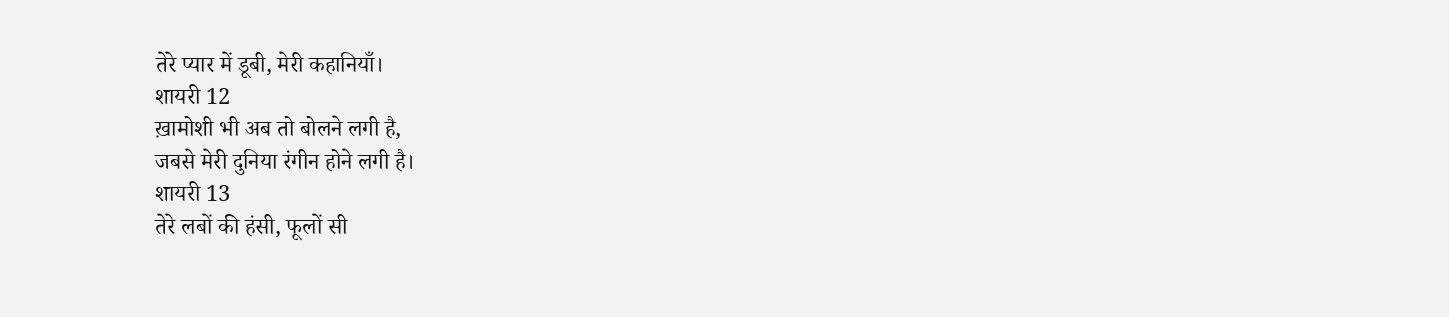तेरे प्यार में डूबी, मेरी कहानियाँ।
शायरी 12
ख़ामोशी भी अब तो बोलने लगी है,
जबसे मेरी दुनिया रंगीन होने लगी है।
शायरी 13
तेरे लबों की हंसी, फूलों सी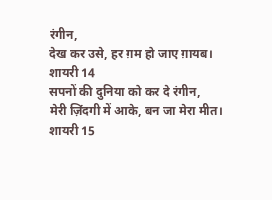रंगीन,
देख कर उसे, हर ग़म हो जाए ग़ायब।
शायरी 14
सपनों की दुनिया को कर दे रंगीन,
मेरी ज़िंदगी में आके, बन जा मेरा मीत।
शायरी 15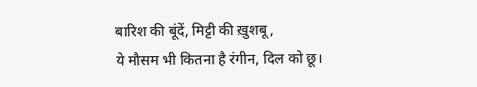बारिश की बूंदें, मिट्टी की ख़ुशबू,
ये मौसम भी कितना है रंगीन, दिल को छू।